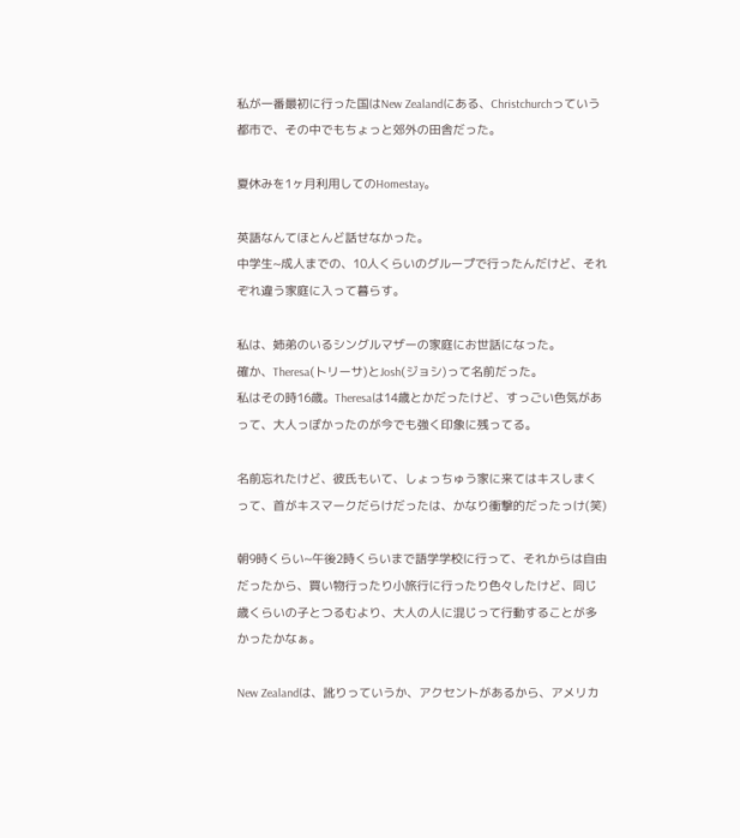私が一番最初に行った国はNew Zealandにある、Christchurchっていう都市で、その中でもちょっと郊外の田舎だった。

夏休みを1ヶ月利用してのHomestay。

英語なんてほとんど話せなかった。
中学生~成人までの、10人くらいのグループで行ったんだけど、それぞれ違う家庭に入って暮らす。

私は、姉弟のいるシングルマザーの家庭にお世話になった。
確か、Theresa(トリーサ)とJosh(ジョシ)って名前だった。
私はその時16歳。Theresaは14歳とかだったけど、すっごい色気があって、大人っぽかったのが今でも強く印象に残ってる。

名前忘れたけど、彼氏もいて、しょっちゅう家に来てはキスしまくって、首がキスマークだらけだったは、かなり衝撃的だったっけ(笑)

朝9時くらい~午後2時くらいまで語学学校に行って、それからは自由だったから、買い物行ったり小旅行に行ったり色々したけど、同じ歳くらいの子とつるむより、大人の人に混じって行動することが多かったかなぁ。

New Zealandは、訛りっていうか、アクセントがあるから、アメリカ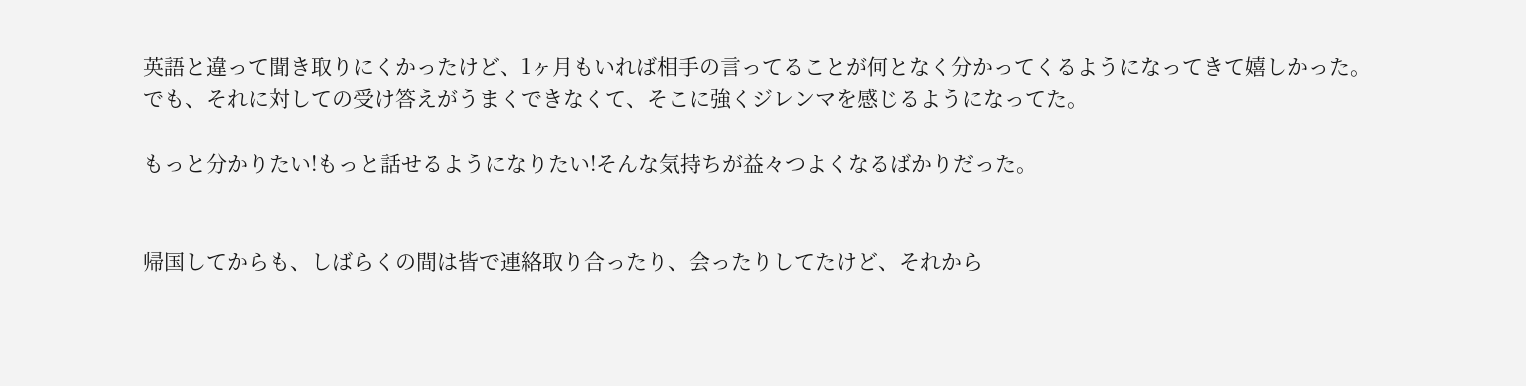英語と違って聞き取りにくかったけど、1ヶ月もいれば相手の言ってることが何となく分かってくるようになってきて嬉しかった。
でも、それに対しての受け答えがうまくできなくて、そこに強くジレンマを感じるようになってた。

もっと分かりたい!もっと話せるようになりたい!そんな気持ちが益々つよくなるばかりだった。


帰国してからも、しばらくの間は皆で連絡取り合ったり、会ったりしてたけど、それから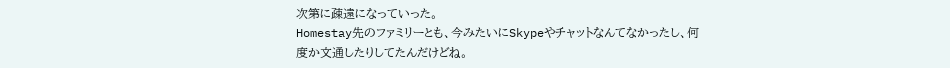次第に疎遠になっていった。
Homestay先のファミリーとも、今みたいにSkypeやチャットなんてなかったし、何度か文通したりしてたんだけどね。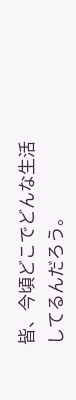皆、今頃どこでどんな生活してるんだろう。